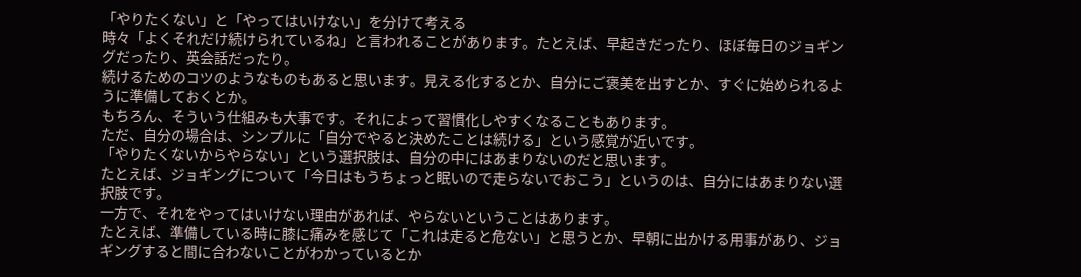「やりたくない」と「やってはいけない」を分けて考える
時々「よくそれだけ続けられているね」と言われることがあります。たとえば、早起きだったり、ほぼ毎日のジョギングだったり、英会話だったり。
続けるためのコツのようなものもあると思います。見える化するとか、自分にご褒美を出すとか、すぐに始められるように準備しておくとか。
もちろん、そういう仕組みも大事です。それによって習慣化しやすくなることもあります。
ただ、自分の場合は、シンプルに「自分でやると決めたことは続ける」という感覚が近いです。
「やりたくないからやらない」という選択肢は、自分の中にはあまりないのだと思います。
たとえば、ジョギングについて「今日はもうちょっと眠いので走らないでおこう」というのは、自分にはあまりない選択肢です。
一方で、それをやってはいけない理由があれば、やらないということはあります。
たとえば、準備している時に膝に痛みを感じて「これは走ると危ない」と思うとか、早朝に出かける用事があり、ジョギングすると間に合わないことがわかっているとか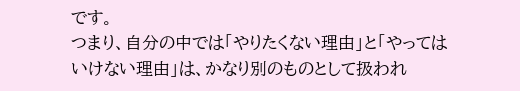です。
つまり、自分の中では「やりたくない理由」と「やってはいけない理由」は、かなり別のものとして扱われ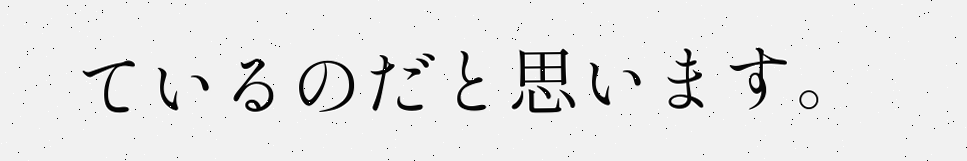ているのだと思います。